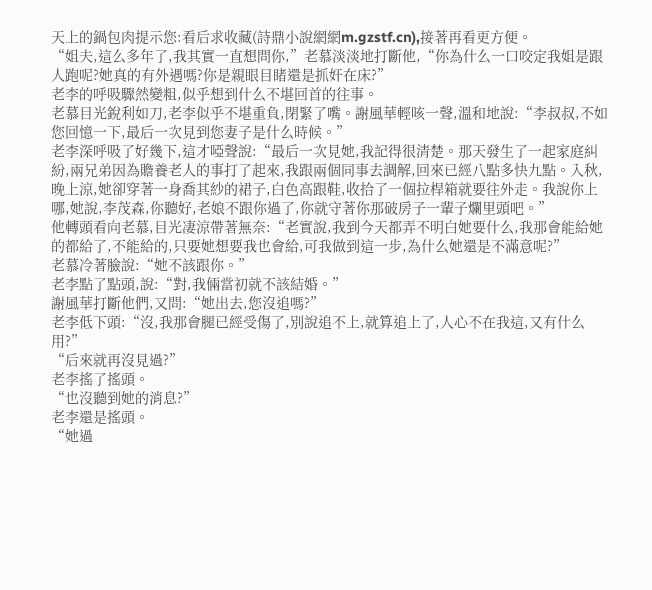天上的鍋包肉提示您:看后求收藏(詩鼎小說網網m.gzstf.cn),接著再看更方便。
“姐夫,這么多年了,我其實一直想問你,”老慕淡淡地打斷他,“你為什么一口咬定我姐是跟人跑呢?她真的有外遇嗎?你是親眼目睹還是抓奸在床?”
老李的呼吸驟然變粗,似乎想到什么不堪回首的往事。
老慕目光銳利如刀,老李似乎不堪重負,閉緊了嘴。謝風華輕咳一聲,溫和地說:“李叔叔,不如您回憶一下,最后一次見到您妻子是什么時候。”
老李深呼吸了好幾下,這才啞聲說:“最后一次見她,我記得很清楚。那天發生了一起家庭糾紛,兩兄弟因為贍養老人的事打了起來,我跟兩個同事去調解,回來已經八點多快九點。入秋,晚上涼,她卻穿著一身喬其紗的裙子,白色高跟鞋,收拾了一個拉桿箱就要往外走。我說你上哪,她說,李茂森,你聽好,老娘不跟你過了,你就守著你那破房子一輩子爛里頭吧。”
他轉頭看向老慕,目光凄涼帶著無奈:“老實說,我到今天都弄不明白她要什么,我那會能給她的都給了,不能給的,只要她想要我也會給,可我做到這一步,為什么她還是不滿意呢?”
老慕冷著臉說:“她不該跟你。”
老李點了點頭,說:“對,我倆當初就不該結婚。”
謝風華打斷他們,又問:“她出去,您沒追嗎?”
老李低下頭:“沒,我那會腿已經受傷了,別說追不上,就算追上了,人心不在我這,又有什么用?”
“后來就再沒見過?”
老李搖了搖頭。
“也沒聽到她的消息?”
老李還是搖頭。
“她過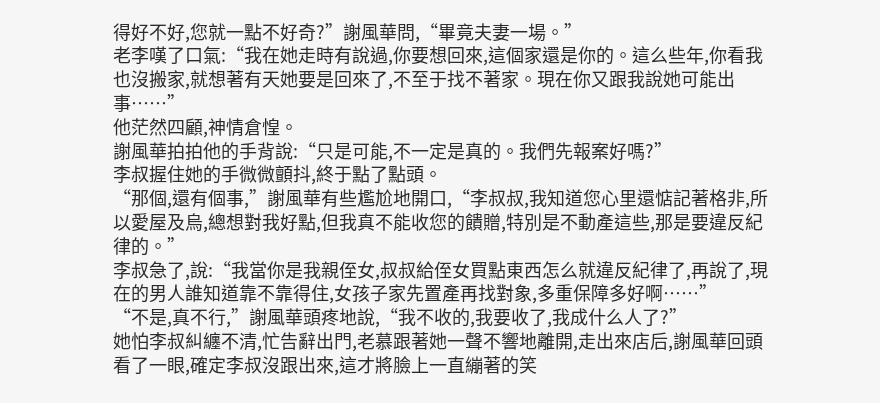得好不好,您就一點不好奇?”謝風華問,“畢竟夫妻一場。”
老李嘆了口氣:“我在她走時有說過,你要想回來,這個家還是你的。這么些年,你看我也沒搬家,就想著有天她要是回來了,不至于找不著家。現在你又跟我說她可能出事……”
他茫然四顧,神情倉惶。
謝風華拍拍他的手背說:“只是可能,不一定是真的。我們先報案好嗎?”
李叔握住她的手微微顫抖,終于點了點頭。
“那個,還有個事,”謝風華有些尷尬地開口,“李叔叔,我知道您心里還惦記著格非,所以愛屋及烏,總想對我好點,但我真不能收您的饋贈,特別是不動產這些,那是要違反紀律的。”
李叔急了,說:“我當你是我親侄女,叔叔給侄女買點東西怎么就違反紀律了,再說了,現在的男人誰知道靠不靠得住,女孩子家先置產再找對象,多重保障多好啊……”
“不是,真不行,”謝風華頭疼地說,“我不收的,我要收了,我成什么人了?”
她怕李叔糾纏不清,忙告辭出門,老慕跟著她一聲不響地離開,走出來店后,謝風華回頭看了一眼,確定李叔沒跟出來,這才將臉上一直繃著的笑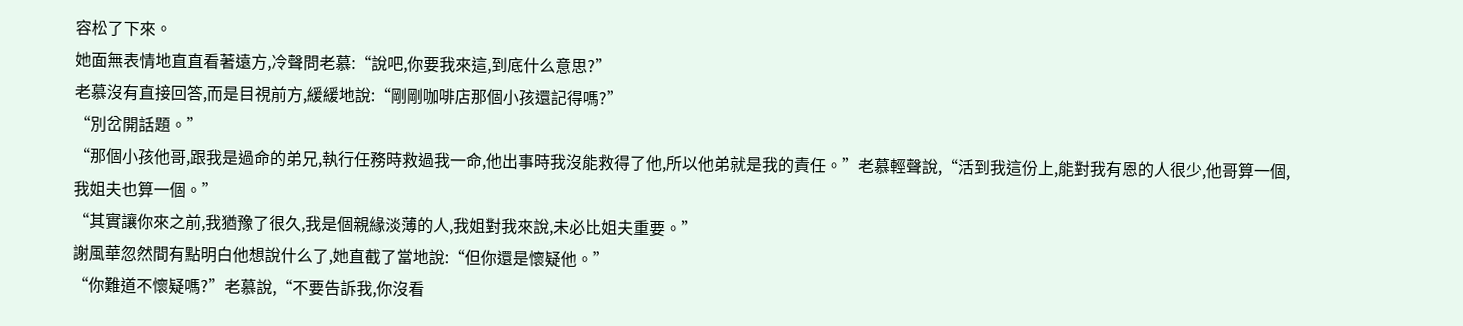容松了下來。
她面無表情地直直看著遠方,冷聲問老慕:“說吧,你要我來這,到底什么意思?”
老慕沒有直接回答,而是目視前方,緩緩地說:“剛剛咖啡店那個小孩還記得嗎?”
“別岔開話題。”
“那個小孩他哥,跟我是過命的弟兄,執行任務時救過我一命,他出事時我沒能救得了他,所以他弟就是我的責任。”老慕輕聲說,“活到我這份上,能對我有恩的人很少,他哥算一個,我姐夫也算一個。”
“其實讓你來之前,我猶豫了很久,我是個親緣淡薄的人,我姐對我來說,未必比姐夫重要。”
謝風華忽然間有點明白他想說什么了,她直截了當地說:“但你還是懷疑他。”
“你難道不懷疑嗎?”老慕說,“不要告訴我,你沒看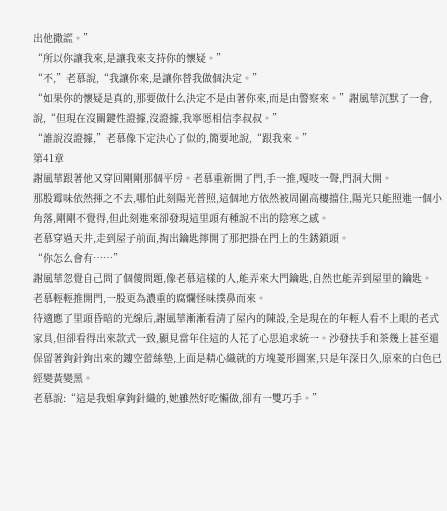出他撒謊。”
“所以你讓我來,是讓我來支持你的懷疑。”
“不,”老慕說,“我讓你來,是讓你替我做個決定。”
“如果你的懷疑是真的,那要做什么決定不是由著你來,而是由警察來。”謝風華沉默了一會,說,“但現在沒關鍵性證據,沒證據,我寧愿相信李叔叔。”
“誰說沒證據,”老慕像下定決心了似的,簡要地說,“跟我來。”
第41章
謝風華跟著他又穿回剛剛那個平房。老慕重新開了門,手一推,嘎吱一聲,門洞大開。
那股霉味依然揮之不去,哪怕此刻陽光普照,這個地方依然被周圍高樓擋住,陽光只能照進一個小角落,剛剛不覺得,但此刻進來卻發現這里頭有種說不出的陰寒之感。
老慕穿過天井,走到屋子前面,掏出鑰匙擰開了那把掛在門上的生銹鎖頭。
“你怎么會有……”
謝風華忽覺自己問了個傻問題,像老慕這樣的人,能弄來大門鑰匙,自然也能弄到屋里的鑰匙。
老慕輕輕推開門,一股更為濃重的腐爛怪味撲鼻而來。
待適應了里頭昏暗的光線后,謝風華漸漸看清了屋內的陳設,全是現在的年輕人看不上眼的老式家具,但卻看得出來款式一致,顯見當年住這的人花了心思追求統一。沙發扶手和茶幾上甚至還保留著鉤針鉤出來的鏤空蕾絲墊,上面是精心織就的方塊菱形圖案,只是年深日久,原來的白色已經變黃變黑。
老慕說:“這是我姐拿鉤針織的,她雖然好吃懶做,卻有一雙巧手。”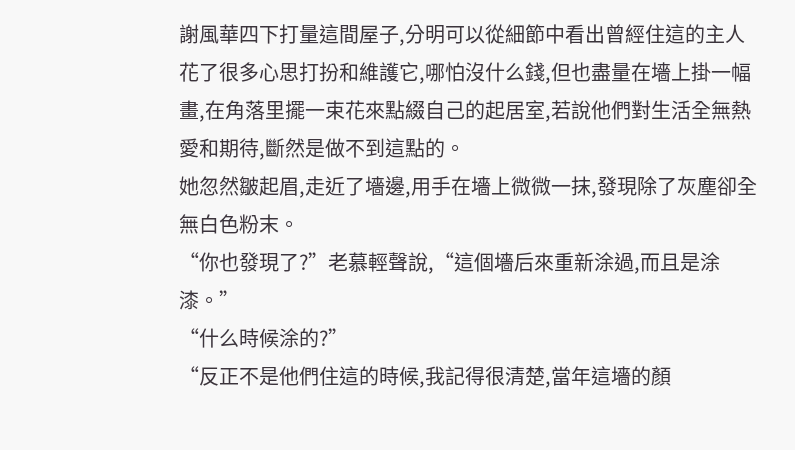謝風華四下打量這間屋子,分明可以從細節中看出曾經住這的主人花了很多心思打扮和維護它,哪怕沒什么錢,但也盡量在墻上掛一幅畫,在角落里擺一束花來點綴自己的起居室,若說他們對生活全無熱愛和期待,斷然是做不到這點的。
她忽然皺起眉,走近了墻邊,用手在墻上微微一抹,發現除了灰塵卻全無白色粉末。
“你也發現了?”老慕輕聲說,“這個墻后來重新涂過,而且是涂漆。”
“什么時候涂的?”
“反正不是他們住這的時候,我記得很清楚,當年這墻的顏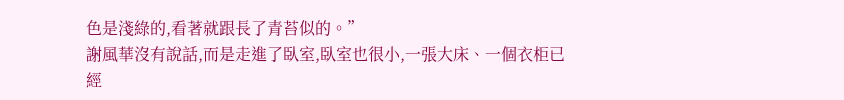色是淺綠的,看著就跟長了青苔似的。”
謝風華沒有說話,而是走進了臥室,臥室也很小,一張大床、一個衣柜已經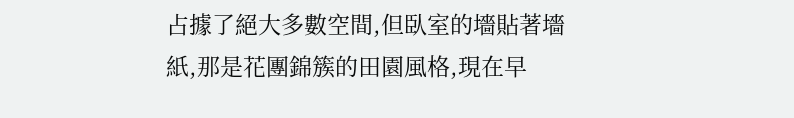占據了絕大多數空間,但臥室的墻貼著墻紙,那是花團錦簇的田園風格,現在早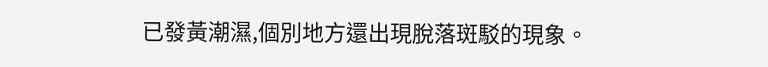已發黃潮濕,個別地方還出現脫落斑駁的現象。